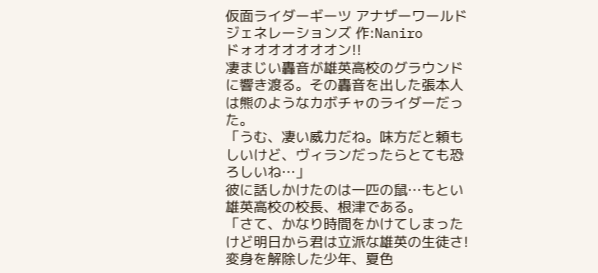仮面ライダーギーツ アナザーワールドジェネレーションズ 作:Naniro
ドォオオオオオオン!!
凄まじい轟音が雄英高校のグラウンドに響き渡る。その轟音を出した張本人は熊のようなカボチャのライダーだった。
「うむ、凄い威力だね。味方だと頼もしいけど、ヴィランだったらとても恐ろしいね…」
彼に話しかけたのは一匹の鼠…もとい雄英高校の校長、根津である。
「さて、かなり時間をかけてしまったけど明日から君は立派な雄英の生徒さ!
変身を解除した少年、夏色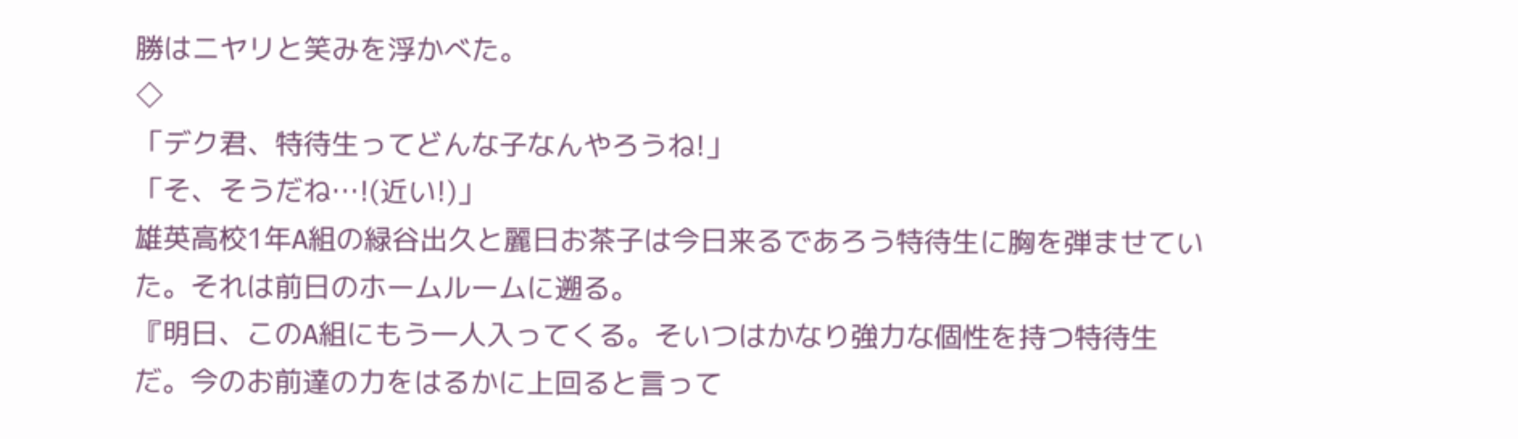勝はニヤリと笑みを浮かべた。
◇
「デク君、特待生ってどんな子なんやろうね!」
「そ、そうだね…!(近い!)」
雄英高校1年A組の緑谷出久と麗日お茶子は今日来るであろう特待生に胸を弾ませていた。それは前日のホームルームに遡る。
『明日、このA組にもう一人入ってくる。そいつはかなり強力な個性を持つ特待生だ。今のお前達の力をはるかに上回ると言って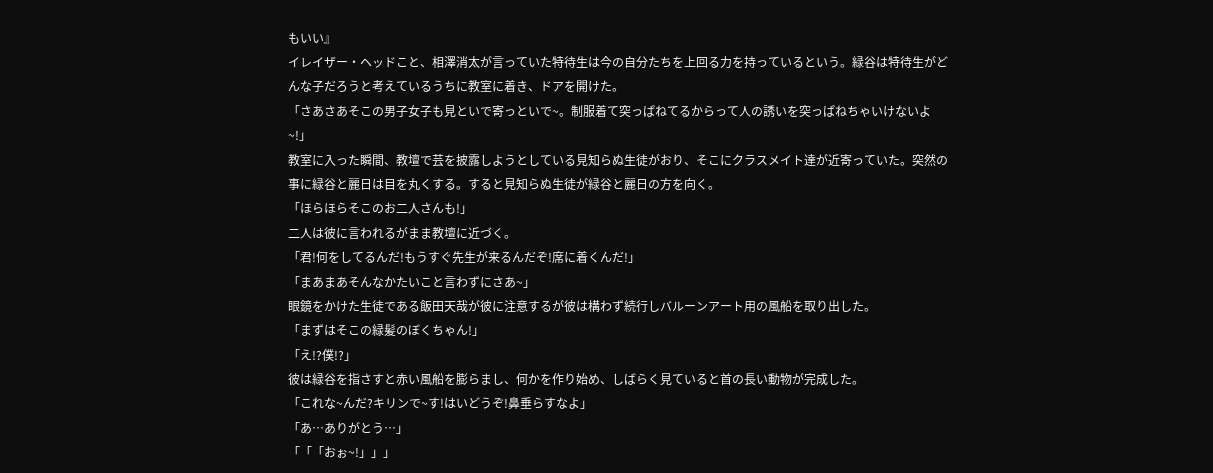もいい』
イレイザー・ヘッドこと、相澤消太が言っていた特待生は今の自分たちを上回る力を持っているという。緑谷は特待生がどんな子だろうと考えているうちに教室に着き、ドアを開けた。
「さあさあそこの男子女子も見といで寄っといで~。制服着て突っぱねてるからって人の誘いを突っぱねちゃいけないよ~!」
教室に入った瞬間、教壇で芸を披露しようとしている見知らぬ生徒がおり、そこにクラスメイト達が近寄っていた。突然の事に緑谷と麗日は目を丸くする。すると見知らぬ生徒が緑谷と麗日の方を向く。
「ほらほらそこのお二人さんも!」
二人は彼に言われるがまま教壇に近づく。
「君!何をしてるんだ!もうすぐ先生が来るんだぞ!席に着くんだ!」
「まあまあそんなかたいこと言わずにさあ~」
眼鏡をかけた生徒である飯田天哉が彼に注意するが彼は構わず続行しバルーンアート用の風船を取り出した。
「まずはそこの緑髪のぼくちゃん!」
「え!?僕!?」
彼は緑谷を指さすと赤い風船を膨らまし、何かを作り始め、しばらく見ていると首の長い動物が完成した。
「これな~んだ?キリンで~す!はいどうぞ!鼻垂らすなよ」
「あ…ありがとう…」
「「「おぉ~!」」」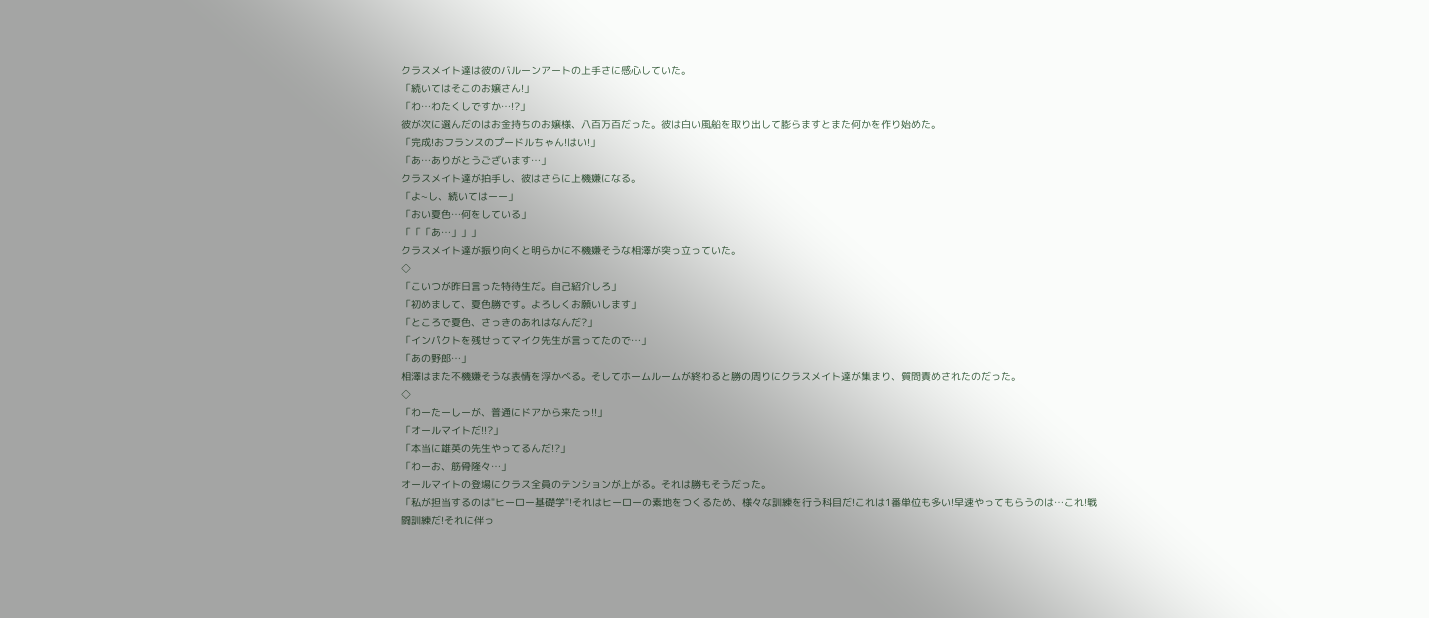クラスメイト達は彼のバルーンアートの上手さに感心していた。
「続いてはそこのお嬢さん!」
「わ…わたくしですか…!?」
彼が次に選んだのはお金持ちのお嬢様、八百万百だった。彼は白い風船を取り出して膨らますとまた何かを作り始めた。
「完成!おフランスのプードルちゃん!はい!」
「あ…ありがとうございます…」
クラスメイト達が拍手し、彼はさらに上機嫌になる。
「よ~し、続いてはーー」
「おい夏色…何をしている」
「「「あ…」」」
クラスメイト達が振り向くと明らかに不機嫌そうな相澤が突っ立っていた。
◇
「こいつが昨日言った特待生だ。自己紹介しろ」
「初めまして、夏色勝です。よろしくお願いします」
「ところで夏色、さっきのあれはなんだ?」
「インパクトを残せってマイク先生が言ってたので…」
「あの野郎…」
相澤はまた不機嫌そうな表情を浮かべる。そしてホームルームが終わると勝の周りにクラスメイト達が集まり、質問責めされたのだった。
◇
「わーたーしーが、普通にドアから来たっ!!」
「オールマイトだ!!?」
「本当に雄英の先生やってるんだ!?」
「わーお、筋骨隆々…」
オールマイトの登場にクラス全員のテンションが上がる。それは勝もそうだった。
「私が担当するのは"ヒーロー基礎学"!それはヒーローの素地をつくるため、様々な訓練を行う科目だ!これは1番単位も多い!早速やってもらうのは…これ!戦闘訓練だ!それに伴っ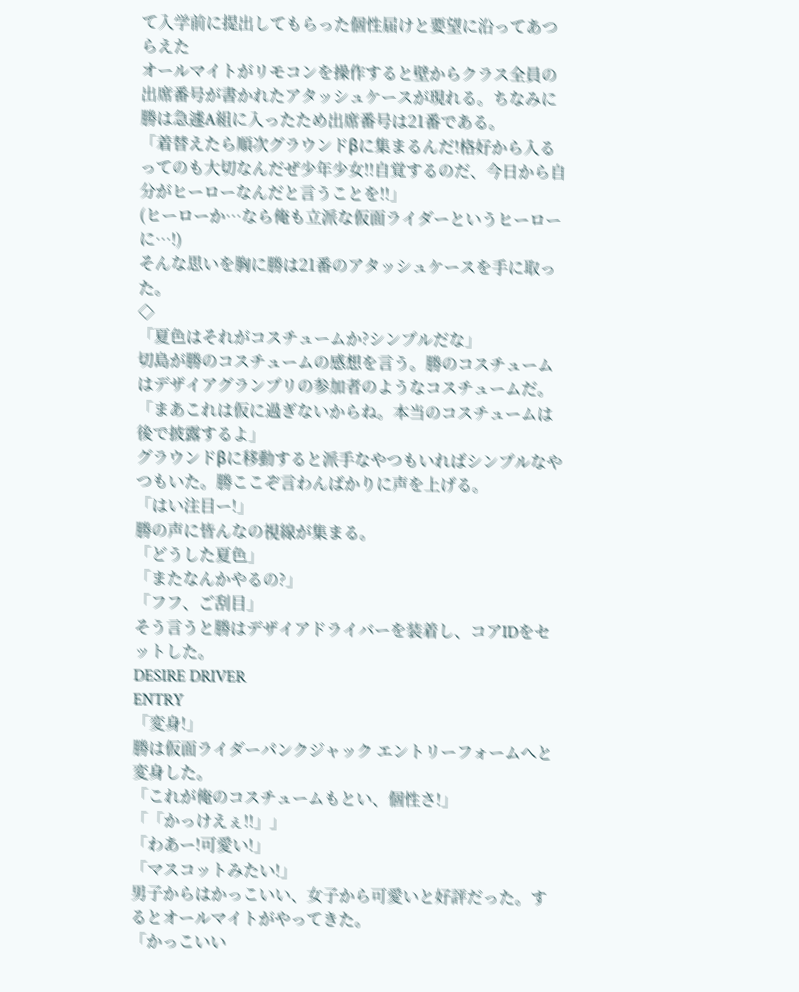て入学前に提出してもらった個性届けと要望に沿ってあつらえた
オールマイトがリモコンを操作すると壁からクラス全員の出席番号が書かれたアタッシュケースが現れる。ちなみに勝は急遽A組に入ったため出席番号は21番である。
「着替えたら順次グラウンドβに集まるんだ!格好から入るってのも大切なんだぜ少年少女!!自覚するのだ、今日から自分がヒーローなんだと言うことを!!」
(ヒーローか…なら俺も立派な仮面ライダーというヒーローに…!)
そんな思いを胸に勝は21番のアタッシュケースを手に取った。
◇
「夏色はそれがコスチュームか?シンプルだな」
切島が勝のコスチュームの感想を言う。勝のコスチュームはデザイアグランプリの参加者のようなコスチュームだ。
「まあこれは仮に過ぎないからね。本当のコスチュームは後で披露するよ」
グラウンドβに移動すると派手なやつもいればシンプルなやつもいた。勝ここぞ言わんばかりに声を上げる。
「はい注目ー!」
勝の声に皆んなの視線が集まる。
「どうした夏色」
「またなんかやるの?」
「フフ、ご刮目」
そう言うと勝はデザイアドライバーを装着し、コアIDをセットした。
DESIRE DRIVER
ENTRY
「変身!」
勝は仮面ライダーパンクジャック エントリーフォームへと変身した。
「これが俺のコスチュームもとい、個性さ!」
「「かっけえぇ!!」」
「わあー!可愛い!」
「マスコットみたい!」
男子からはかっこいい、女子から可愛いと好評だった。するとオールマイトがやってきた。
「かっこいい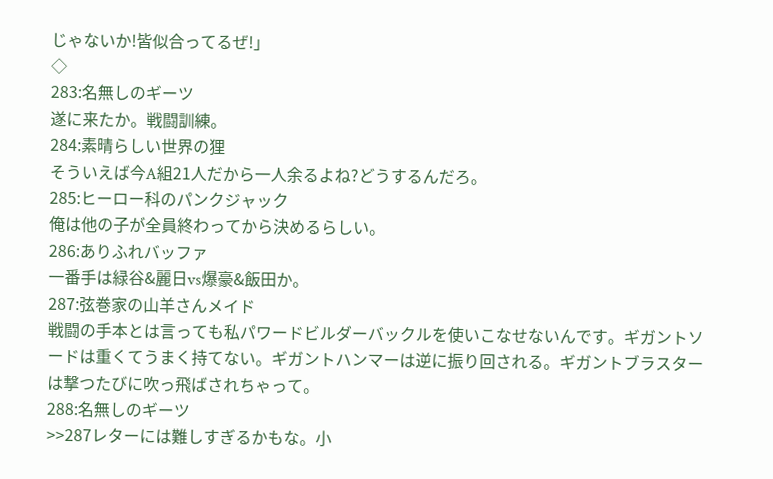じゃないか!皆似合ってるぜ!」
◇
283:名無しのギーツ
遂に来たか。戦闘訓練。
284:素晴らしい世界の狸
そういえば今A組21人だから一人余るよね?どうするんだろ。
285:ヒーロー科のパンクジャック
俺は他の子が全員終わってから決めるらしい。
286:ありふれバッファ
一番手は緑谷&麗日vs爆豪&飯田か。
287:弦巻家の山羊さんメイド
戦闘の手本とは言っても私パワードビルダーバックルを使いこなせないんです。ギガントソードは重くてうまく持てない。ギガントハンマーは逆に振り回される。ギガントブラスターは撃つたびに吹っ飛ばされちゃって。
288:名無しのギーツ
>>287レターには難しすぎるかもな。小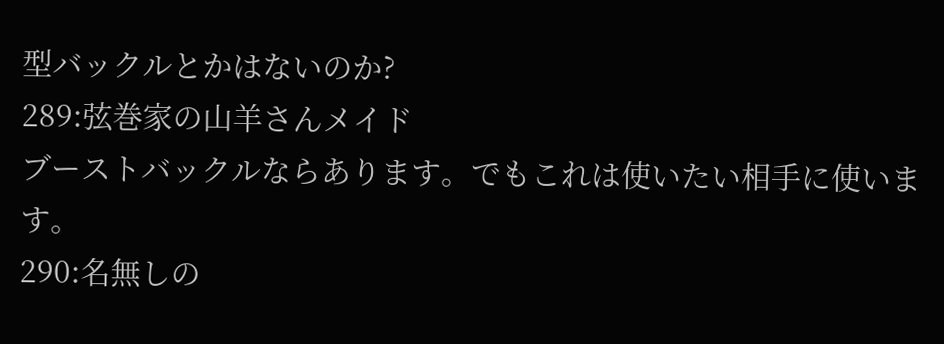型バックルとかはないのか?
289:弦巻家の山羊さんメイド
ブーストバックルならあります。でもこれは使いたい相手に使います。
290:名無しの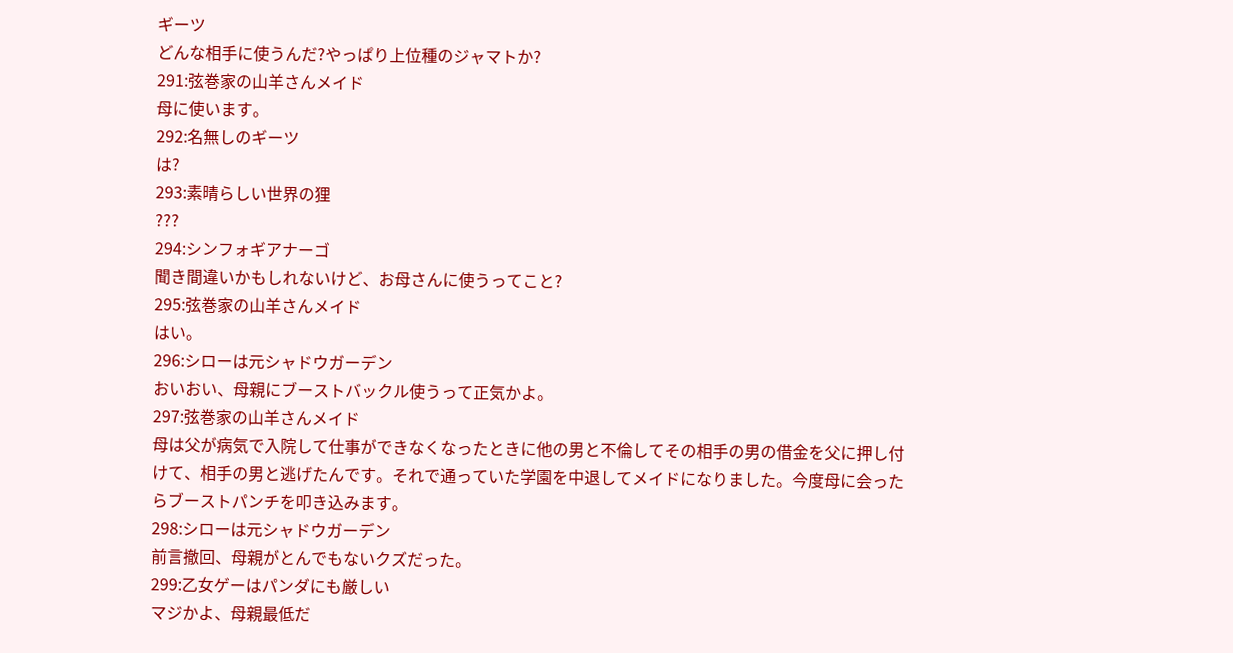ギーツ
どんな相手に使うんだ?やっぱり上位種のジャマトか?
291:弦巻家の山羊さんメイド
母に使います。
292:名無しのギーツ
は?
293:素晴らしい世界の狸
???
294:シンフォギアナーゴ
聞き間違いかもしれないけど、お母さんに使うってこと?
295:弦巻家の山羊さんメイド
はい。
296:シローは元シャドウガーデン
おいおい、母親にブーストバックル使うって正気かよ。
297:弦巻家の山羊さんメイド
母は父が病気で入院して仕事ができなくなったときに他の男と不倫してその相手の男の借金を父に押し付けて、相手の男と逃げたんです。それで通っていた学園を中退してメイドになりました。今度母に会ったらブーストパンチを叩き込みます。
298:シローは元シャドウガーデン
前言撤回、母親がとんでもないクズだった。
299:乙女ゲーはパンダにも厳しい
マジかよ、母親最低だ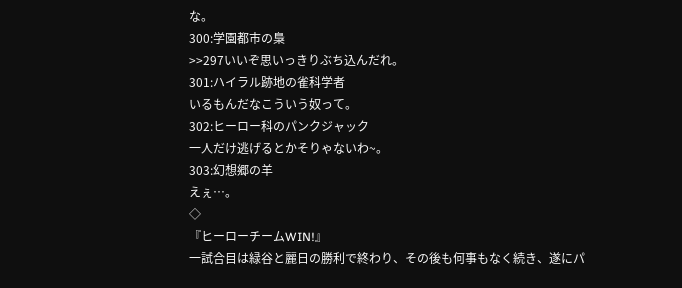な。
300:学園都市の梟
>>297いいぞ思いっきりぶち込んだれ。
301:ハイラル跡地の雀科学者
いるもんだなこういう奴って。
302:ヒーロー科のパンクジャック
一人だけ逃げるとかそりゃないわ~。
303:幻想郷の羊
えぇ…。
◇
『ヒーローチームWIN!』
一試合目は緑谷と麗日の勝利で終わり、その後も何事もなく続き、遂にパ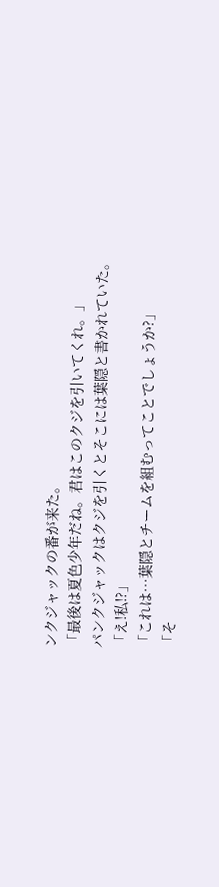ンクジャックの番が来た。
「最後は夏色少年だね。君はこのクジを引いてくれ。」
パンクジャックはクジを引くとそこには葉隠と書かれていた。
「え!私!?」
「これは…葉隠とチームを組むってことでしょうか?」
「そ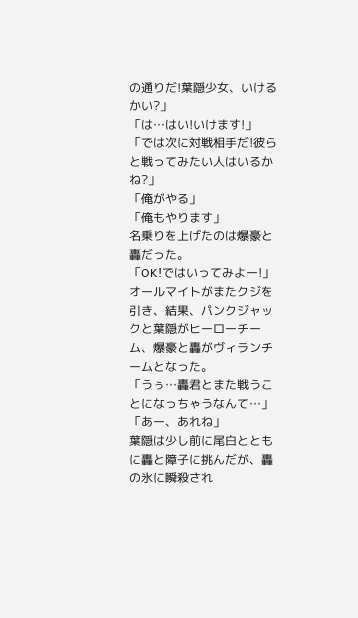の通りだ!葉隠少女、いけるかい?」
「は…はい!いけます!」
「では次に対戦相手だ!彼らと戦ってみたい人はいるかね?」
「俺がやる」
「俺もやります」
名乗りを上げたのは爆豪と轟だった。
「OK!ではいってみよー!」
オールマイトがまたクジを引き、結果、パンクジャックと葉隠がヒーローチーム、爆豪と轟がヴィランチームとなった。
「うぅ…轟君とまた戦うことになっちゃうなんて…」
「あー、あれね」
葉隠は少し前に尾白とともに轟と障子に挑んだが、轟の氷に瞬殺され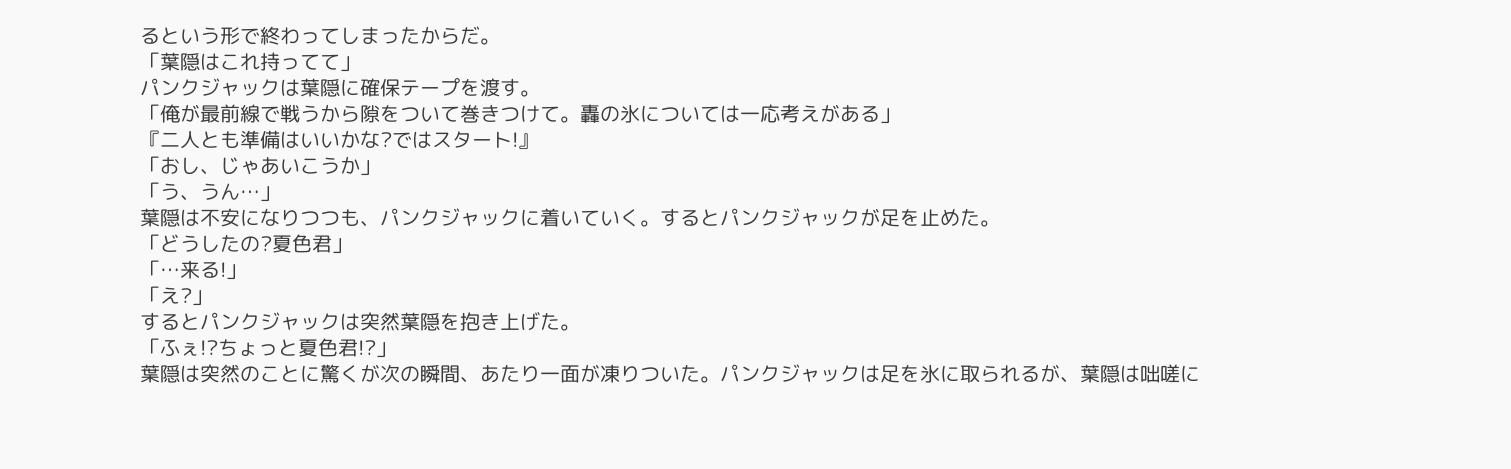るという形で終わってしまったからだ。
「葉隠はこれ持ってて」
パンクジャックは葉隠に確保テープを渡す。
「俺が最前線で戦うから隙をついて巻きつけて。轟の氷については一応考えがある」
『二人とも準備はいいかな?ではスタート!』
「おし、じゃあいこうか」
「う、うん…」
葉隠は不安になりつつも、パンクジャックに着いていく。するとパンクジャックが足を止めた。
「どうしたの?夏色君」
「…来る!」
「え?」
するとパンクジャックは突然葉隠を抱き上げた。
「ふぇ!?ちょっと夏色君!?」
葉隠は突然のことに驚くが次の瞬間、あたり一面が凍りついた。パンクジャックは足を氷に取られるが、葉隠は咄嗟に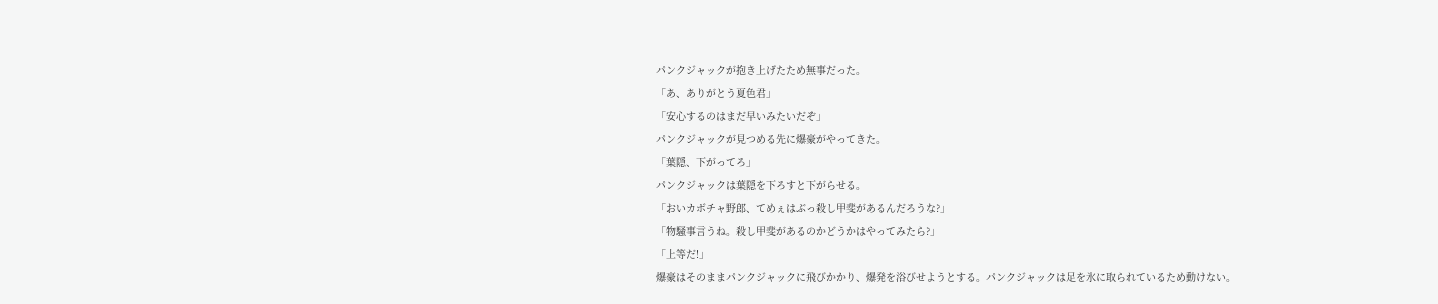パンクジャックが抱き上げたため無事だった。
「あ、ありがとう夏色君」
「安心するのはまだ早いみたいだぞ」
パンクジャックが見つめる先に爆豪がやってきた。
「葉隠、下がってろ」
パンクジャックは葉隠を下ろすと下がらせる。
「おいカボチャ野郎、てめぇはぶっ殺し甲斐があるんだろうな?」
「物騒事言うね。殺し甲斐があるのかどうかはやってみたら?」
「上等だ!」
爆豪はそのままパンクジャックに飛びかかり、爆発を浴びせようとする。パンクジャックは足を氷に取られているため動けない。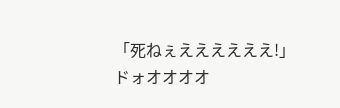「死ねぇええええええ!」
ドォオオオオ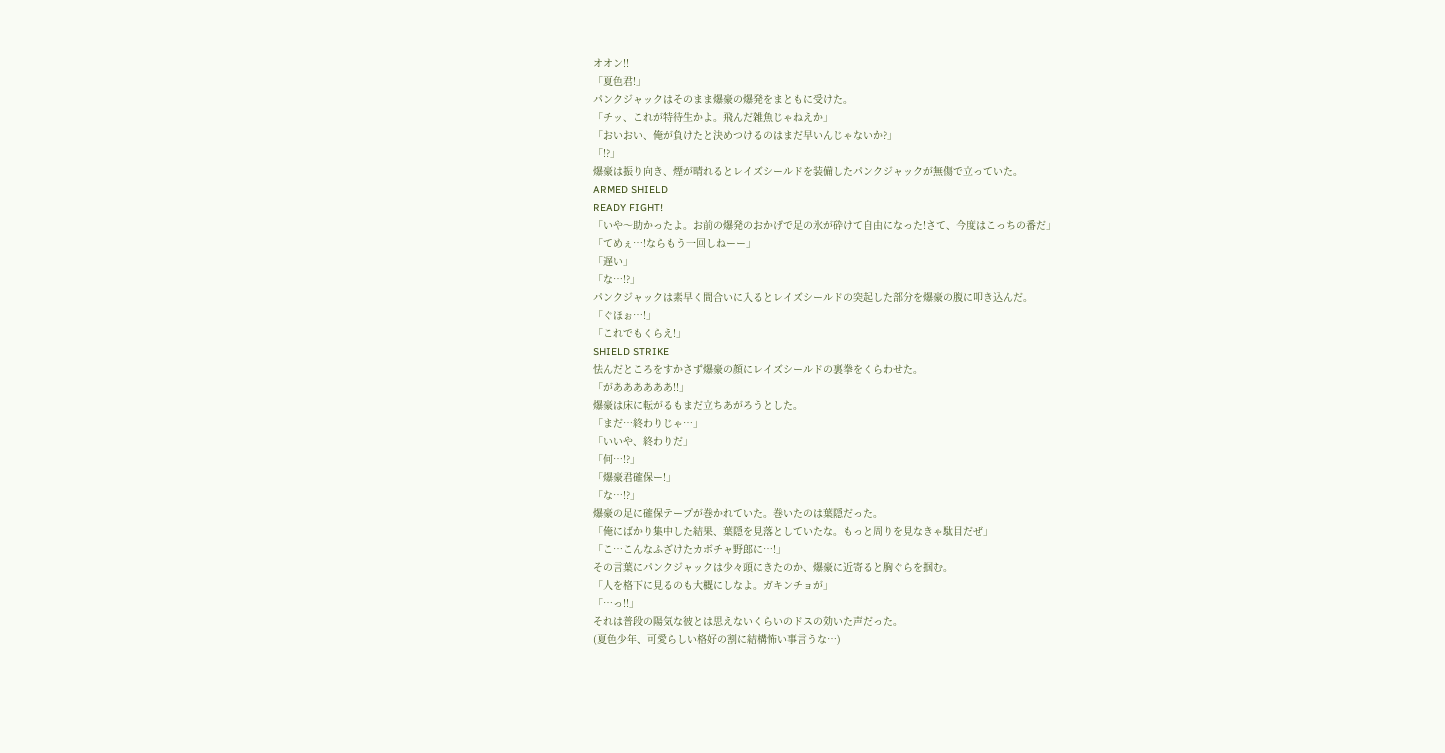オオン!!
「夏色君!」
パンクジャックはそのまま爆豪の爆発をまともに受けた。
「チッ、これが特待生かよ。飛んだ雑魚じゃねえか」
「おいおい、俺が負けたと決めつけるのはまだ早いんじゃないか?」
「!?」
爆豪は振り向き、煙が晴れるとレイズシールドを装備したパンクジャックが無傷で立っていた。
ARMED SHIELD
READY FIGHT!
「いや〜助かったよ。お前の爆発のおかげで足の氷が砕けて自由になった!さて、今度はこっちの番だ」
「てめぇ…!ならもう一回しねーー」
「遅い」
「な…!?」
パンクジャックは素早く間合いに入るとレイズシールドの突起した部分を爆豪の腹に叩き込んだ。
「ぐほぉ…!」
「これでもくらえ!」
SHIELD STRIKE
怯んだところをすかさず爆豪の顔にレイズシールドの裏拳をくらわせた。
「がああああああ!!」
爆豪は床に転がるもまだ立ちあがろうとした。
「まだ…終わりじゃ…」
「いいや、終わりだ」
「何…!?」
「爆豪君確保ー!」
「な…!?」
爆豪の足に確保テープが巻かれていた。巻いたのは葉隠だった。
「俺にばかり集中した結果、葉隠を見落としていたな。もっと周りを見なきゃ駄目だぜ」
「こ…こんなふざけたカボチャ野郎に…!」
その言葉にパンクジャックは少々頭にきたのか、爆豪に近寄ると胸ぐらを掴む。
「人を格下に見るのも大概にしなよ。ガキンチョが」
「…っ!!」
それは普段の陽気な彼とは思えないくらいのドスの効いた声だった。
(夏色少年、可愛らしい格好の割に結構怖い事言うな…)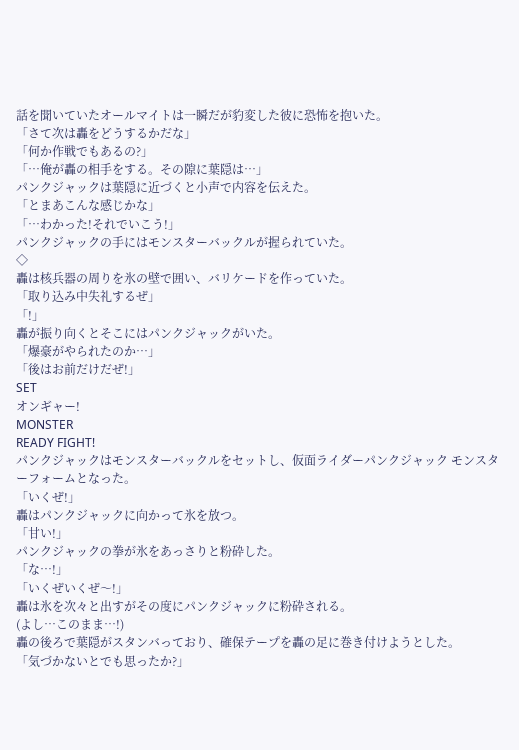話を聞いていたオールマイトは一瞬だが豹変した彼に恐怖を抱いた。
「さて次は轟をどうするかだな」
「何か作戦でもあるの?」
「…俺が轟の相手をする。その隙に葉隠は…」
パンクジャックは葉隠に近づくと小声で内容を伝えた。
「とまあこんな感じかな」
「…わかった!それでいこう!」
パンクジャックの手にはモンスターバックルが握られていた。
◇
轟は核兵器の周りを氷の壁で囲い、バリケードを作っていた。
「取り込み中失礼するぜ」
「!」
轟が振り向くとそこにはパンクジャックがいた。
「爆豪がやられたのか…」
「後はお前だけだぜ!」
SET
オンギャー!
MONSTER
READY FIGHT!
パンクジャックはモンスターバックルをセットし、仮面ライダーパンクジャック モンスターフォームとなった。
「いくぜ!」
轟はパンクジャックに向かって氷を放つ。
「甘い!」
パンクジャックの拳が氷をあっさりと粉砕した。
「な…!」
「いくぜいくぜ〜!」
轟は氷を次々と出すがその度にパンクジャックに粉砕される。
(よし…このまま…!)
轟の後ろで葉隠がスタンバっており、確保テープを轟の足に巻き付けようとした。
「気づかないとでも思ったか?」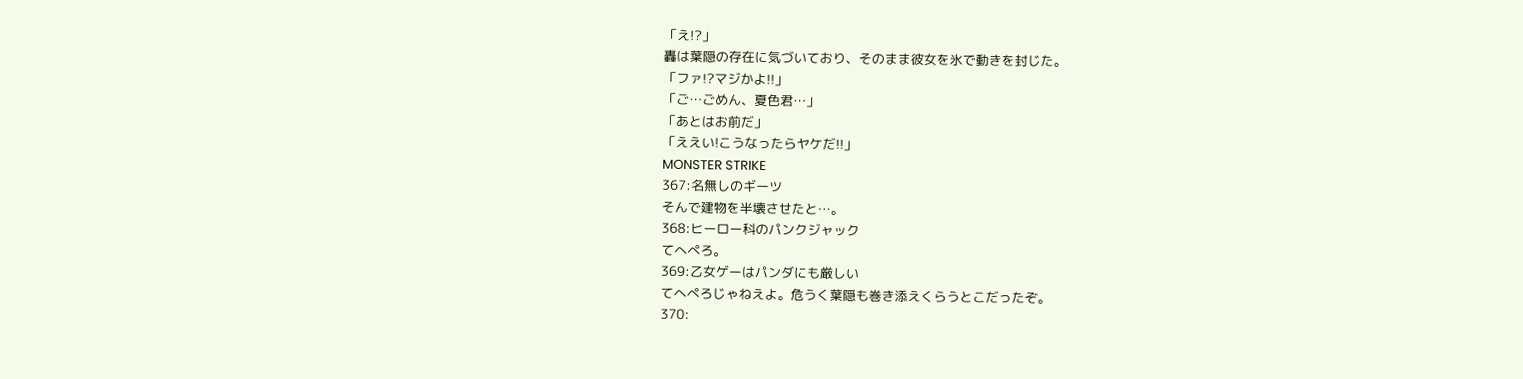「え!?」
轟は葉隠の存在に気づいており、そのまま彼女を氷で動きを封じた。
「ファ!?マジかよ!!」
「ご…ごめん、夏色君…」
「あとはお前だ」
「ええい!こうなったらヤケだ!!」
MONSTER STRIKE
367:名無しのギーツ
そんで建物を半壊させたと…。
368:ヒーロー科のパンクジャック
てへぺろ。
369:乙女ゲーはパンダにも厳しい
てへぺろじゃねえよ。危うく葉隠も巻き添えくらうとこだったぞ。
370: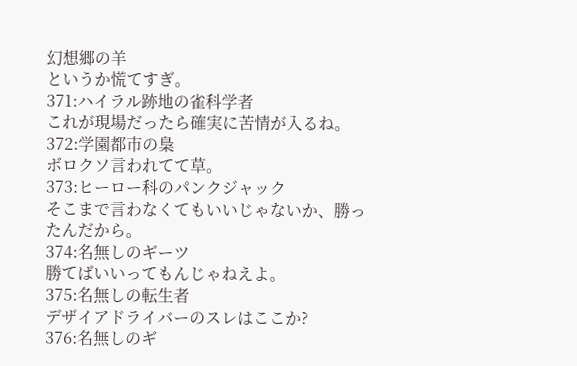幻想郷の羊
というか慌てすぎ。
371:ハイラル跡地の雀科学者
これが現場だったら確実に苦情が入るね。
372:学園都市の梟
ボロクソ言われてて草。
373:ヒーロー科のパンクジャック
そこまで言わなくてもいいじゃないか、勝ったんだから。
374:名無しのギーツ
勝てばいいってもんじゃねえよ。
375:名無しの転生者
デザイアドライバーのスレはここか?
376:名無しのギ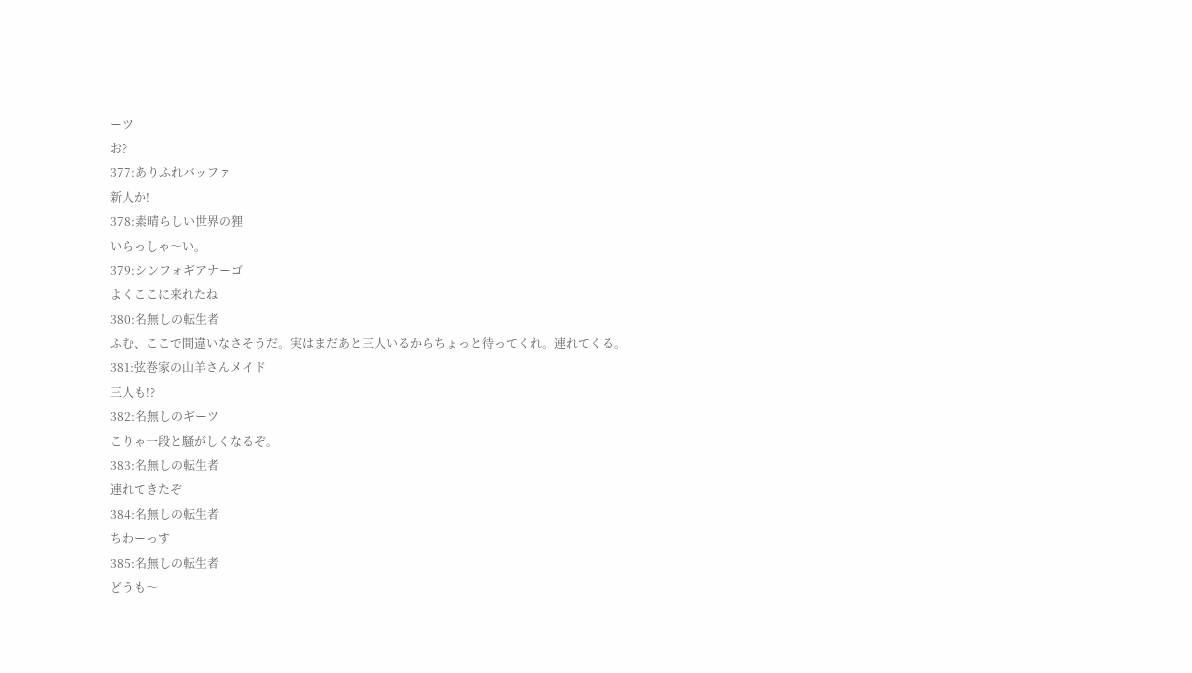ーツ
お?
377:ありふれバッファ
新人か!
378:素晴らしい世界の狸
いらっしゃ〜い。
379:シンフォギアナーゴ
よくここに来れたね
380:名無しの転生者
ふむ、ここで間違いなさそうだ。実はまだあと三人いるからちょっと待ってくれ。連れてくる。
381:弦巻家の山羊さんメイド
三人も!?
382:名無しのギーツ
こりゃ一段と騒がしくなるぞ。
383:名無しの転生者
連れてきたぞ
384:名無しの転生者
ちわーっす
385:名無しの転生者
どうも〜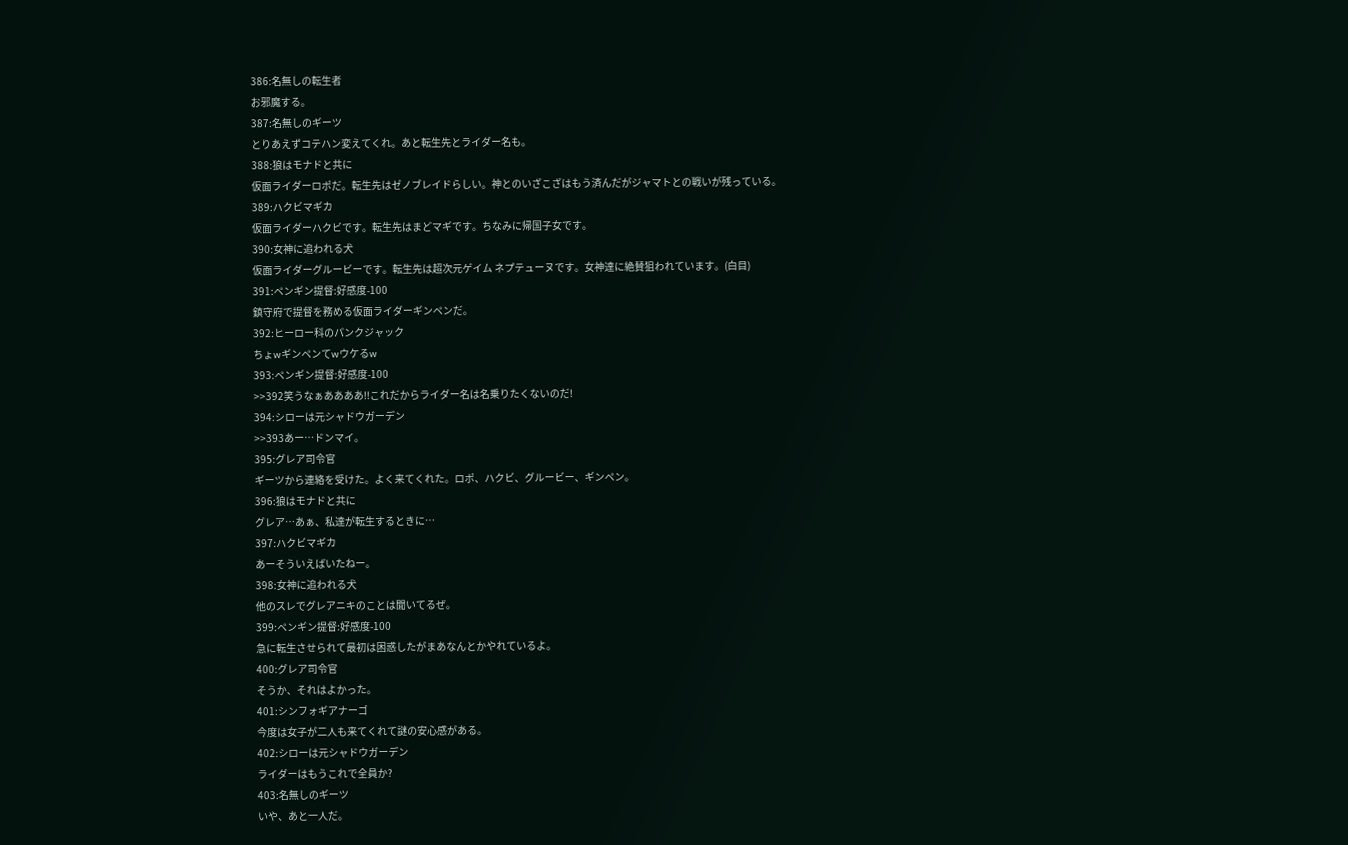386:名無しの転生者
お邪魔する。
387:名無しのギーツ
とりあえずコテハン変えてくれ。あと転生先とライダー名も。
388:狼はモナドと共に
仮面ライダーロポだ。転生先はゼノブレイドらしい。神とのいざこざはもう済んだがジャマトとの戦いが残っている。
389:ハクビマギカ
仮面ライダーハクビです。転生先はまどマギです。ちなみに帰国子女です。
390:女神に追われる犬
仮面ライダーグルービーです。転生先は超次元ゲイム ネプテューヌです。女神達に絶賛狙われています。(白目)
391:ペンギン提督:好感度-100
鎮守府で提督を務める仮面ライダーギンペンだ。
392:ヒーロー科のパンクジャック
ちょwギンペンてwウケるw
393:ペンギン提督:好感度-100
>>392笑うなぁああああ!!これだからライダー名は名乗りたくないのだ!
394:シローは元シャドウガーデン
>>393あー…ドンマイ。
395:グレア司令官
ギーツから連絡を受けた。よく来てくれた。ロポ、ハクビ、グルービー、ギンペン。
396:狼はモナドと共に
グレア…あぁ、私達が転生するときに…
397:ハクビマギカ
あーそういえばいたねー。
398:女神に追われる犬
他のスレでグレアニキのことは聞いてるぜ。
399:ペンギン提督:好感度-100
急に転生させられて最初は困惑したがまあなんとかやれているよ。
400:グレア司令官
そうか、それはよかった。
401:シンフォギアナーゴ
今度は女子が二人も来てくれて謎の安心感がある。
402:シローは元シャドウガーデン
ライダーはもうこれで全員か?
403:名無しのギーツ
いや、あと一人だ。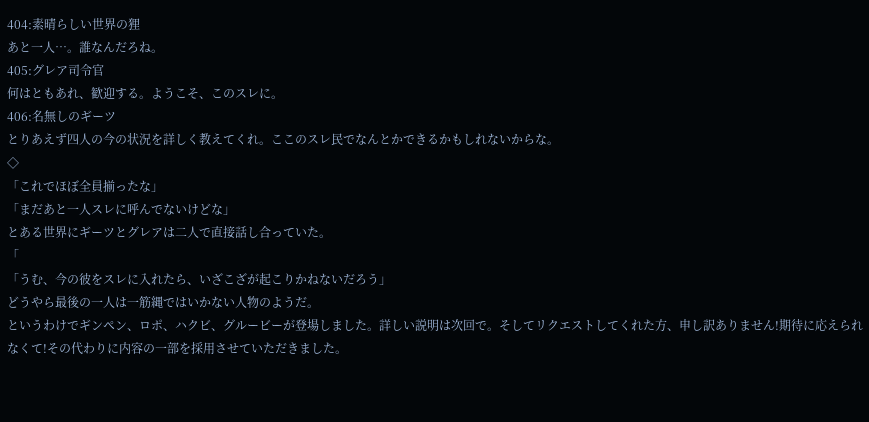404:素晴らしい世界の狸
あと一人…。誰なんだろね。
405:グレア司令官
何はともあれ、歓迎する。ようこそ、このスレに。
406:名無しのギーツ
とりあえず四人の今の状況を詳しく教えてくれ。ここのスレ民でなんとかできるかもしれないからな。
◇
「これでほぼ全員揃ったな」
「まだあと一人スレに呼んでないけどな」
とある世界にギーツとグレアは二人で直接話し合っていた。
「
「うむ、今の彼をスレに入れたら、いざこざが起こりかねないだろう」
どうやら最後の一人は一筋縄ではいかない人物のようだ。
というわけでギンペン、ロポ、ハクビ、グルービーが登場しました。詳しい説明は次回で。そしてリクエストしてくれた方、申し訳ありません!期待に応えられなくて!その代わりに内容の一部を採用させていただきました。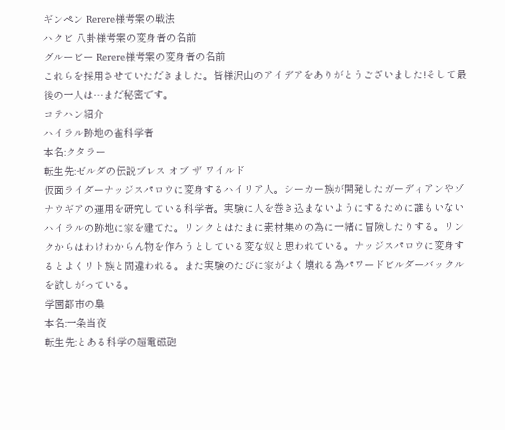ギンペン Rerere様考案の戦法
ハクビ 八卦様考案の変身者の名前
グルービー Rerere様考案の変身者の名前
これらを採用させていただきました。皆様沢山のアイデアをありがとうございました!そして最後の一人は…まだ秘密です。
コテハン紹介
ハイラル跡地の雀科学者
本名:クタラー
転生先:ゼルダの伝説ブレス オブ ザ ワイルド
仮面ライダーナッジスパロウに変身するハイリア人。シーカー族が開発したガーディアンやゾナウギアの運用を研究している科学者。実験に人を巻き込まないようにするために誰もいないハイラルの跡地に家を建てた。リンクとはたまに素材集めの為に一緒に冒険したりする。リンクからはわけわからん物を作ろうとしている変な奴と思われている。ナッジスパロウに変身するとよくリト族と間違われる。また実験のたびに家がよく壊れる為パワードビルダーバックルを欲しがっている。
学園都市の梟
本名:一条当夜
転生先:とある科学の超電磁砲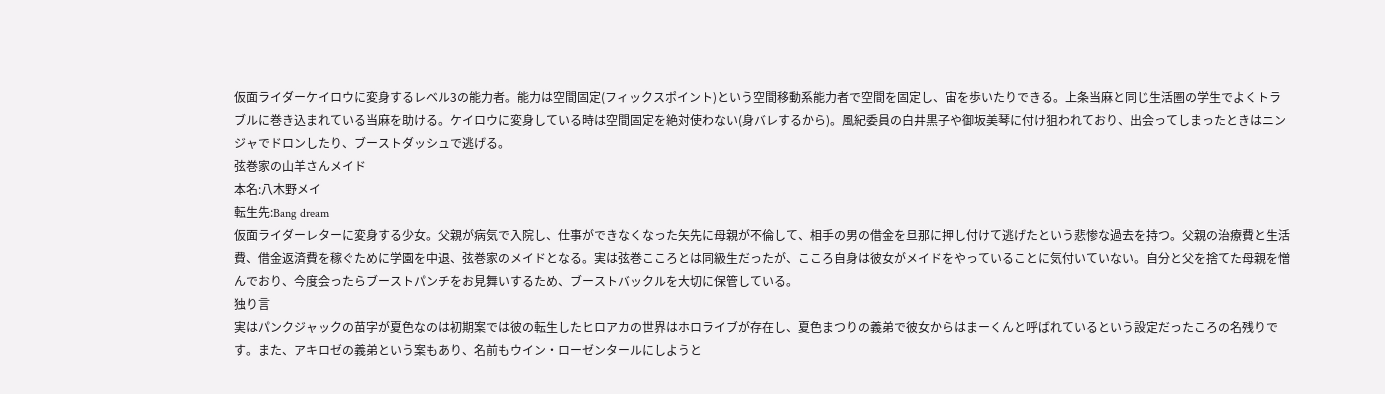仮面ライダーケイロウに変身するレベル3の能力者。能力は空間固定(フィックスポイント)という空間移動系能力者で空間を固定し、宙を歩いたりできる。上条当麻と同じ生活圏の学生でよくトラブルに巻き込まれている当麻を助ける。ケイロウに変身している時は空間固定を絶対使わない(身バレするから)。風紀委員の白井黒子や御坂美琴に付け狙われており、出会ってしまったときはニンジャでドロンしたり、ブーストダッシュで逃げる。
弦巻家の山羊さんメイド
本名:八木野メイ
転生先:Bang dream
仮面ライダーレターに変身する少女。父親が病気で入院し、仕事ができなくなった矢先に母親が不倫して、相手の男の借金を旦那に押し付けて逃げたという悲惨な過去を持つ。父親の治療費と生活費、借金返済費を稼ぐために学園を中退、弦巻家のメイドとなる。実は弦巻こころとは同級生だったが、こころ自身は彼女がメイドをやっていることに気付いていない。自分と父を捨てた母親を憎んでおり、今度会ったらブーストパンチをお見舞いするため、ブーストバックルを大切に保管している。
独り言
実はパンクジャックの苗字が夏色なのは初期案では彼の転生したヒロアカの世界はホロライブが存在し、夏色まつりの義弟で彼女からはまーくんと呼ばれているという設定だったころの名残りです。また、アキロゼの義弟という案もあり、名前もウイン・ローゼンタールにしようと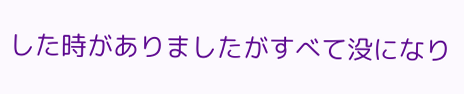した時がありましたがすべて没になり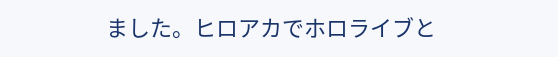ました。ヒロアカでホロライブと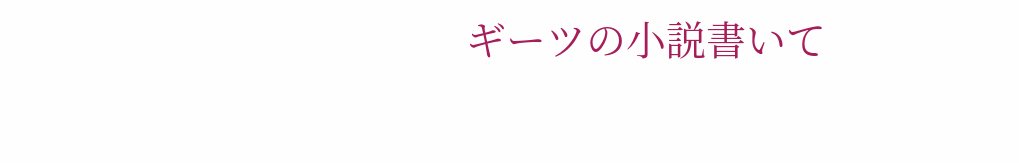ギーツの小説書いて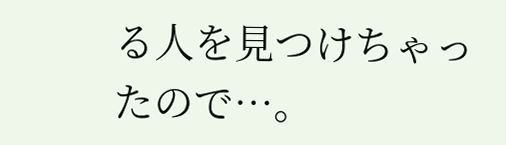る人を見つけちゃったので…。